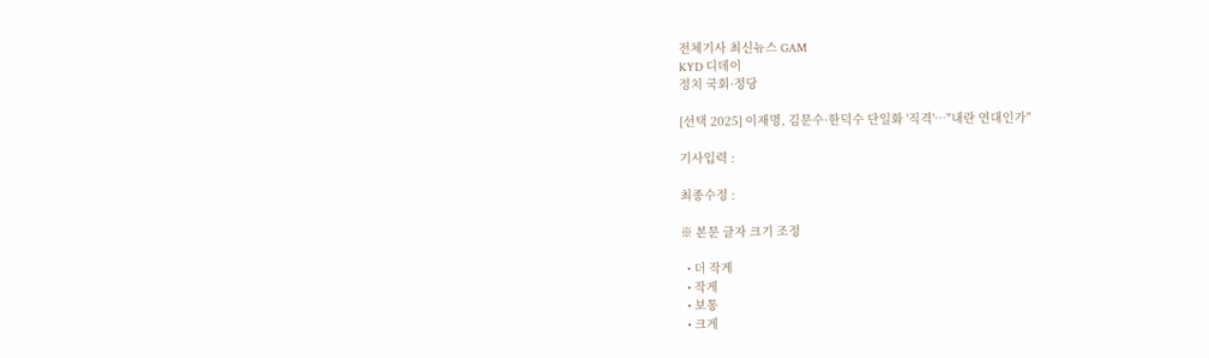전체기사 최신뉴스 GAM
KYD 디데이
정치 국회·정당

[선택 2025] 이재명, 김문수·한덕수 단일화 '직격'…"내란 연대인가"

기사입력 :

최종수정 :

※ 본문 글자 크기 조정

  • 더 작게
  • 작게
  • 보통
  • 크게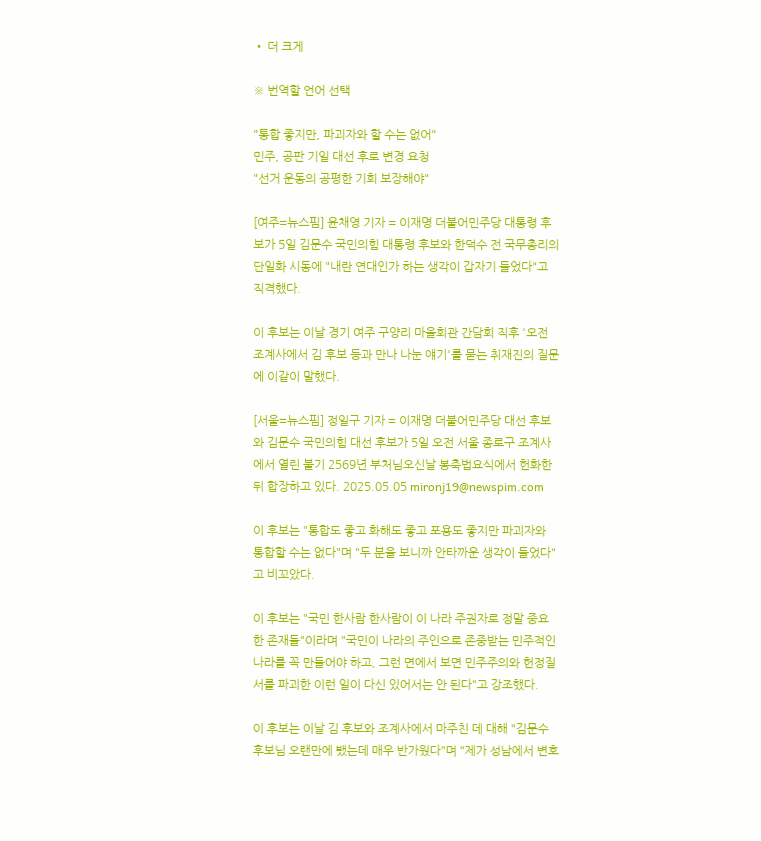• 더 크게

※ 번역할 언어 선택

"통합 좋지만, 파괴자와 할 수는 없어"
민주, 공판 기일 대선 후로 변경 요청
"선거 운동의 공평한 기회 보장해야"

[여주=뉴스핌] 윤채영 기자 = 이재명 더불어민주당 대통령 후보가 5일 김문수 국민의힘 대통령 후보와 한덕수 전 국무총리의 단일화 시동에 "내란 연대인가 하는 생각이 갑자기 들었다"고 직격했다.

이 후보는 이날 경기 여주 구양리 마을회관 간담회 직후 '오전 조계사에서 김 후보 등과 만나 나눈 얘기'를 묻는 취재진의 질문에 이같이 말했다.

[서울=뉴스핌] 정일구 기자 = 이재명 더불어민주당 대선 후보와 김문수 국민의힘 대선 후보가 5일 오전 서울 종로구 조계사에서 열린 불기 2569년 부처님오신날 봉축법요식에서 헌화한 뒤 합장하고 있다. 2025.05.05 mironj19@newspim.com

이 후보는 "통합도 좋고 화해도 좋고 포용도 좋지만 파괴자와 통합할 수는 없다"며 "두 분을 보니까 안타까운 생각이 들었다"고 비꼬았다.

이 후보는 "국민 한사람 한사람이 이 나라 주권자로 정말 중요한 존재들"이라며 "국민이 나라의 주인으로 존중받는 민주적인 나라를 꼭 만들어야 하고, 그런 면에서 보면 민주주의와 헌정질서를 파괴한 이런 일이 다신 있어서는 안 된다"고 강조했다.

이 후보는 이날 김 후보와 조계사에서 마주친 데 대해 "김문수 후보님 오랜만에 뵀는데 매우 반가웠다"며 "제가 성남에서 변호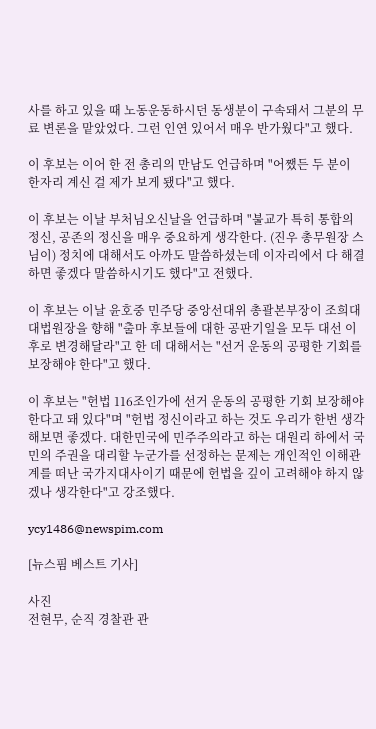사를 하고 있을 때 노동운동하시던 동생분이 구속돼서 그분의 무료 변론을 맡았었다. 그런 인연 있어서 매우 반가웠다"고 했다.

이 후보는 이어 한 전 총리의 만남도 언급하며 "어쨌든 두 분이 한자리 계신 걸 제가 보게 됐다"고 했다.

이 후보는 이날 부처님오신날을 언급하며 "불교가 특히 통합의 정신, 공존의 정신을 매우 중요하게 생각한다. (진우 총무원장 스님이) 정치에 대해서도 아까도 말씀하셨는데 이자리에서 다 해결하면 좋겠다 말씀하시기도 했다"고 전했다.

이 후보는 이날 윤호중 민주당 중앙선대위 총괄본부장이 조희대 대법원장을 향해 "출마 후보들에 대한 공판기일을 모두 대선 이후로 변경해달라"고 한 데 대해서는 "선거 운동의 공평한 기회를 보장해야 한다"고 했다.

이 후보는 "헌법 116조인가에 선거 운동의 공평한 기회 보장해야 한다고 돼 있다"며 "헌법 정신이라고 하는 것도 우리가 한번 생각해보면 좋겠다. 대한민국에 민주주의라고 하는 대원리 하에서 국민의 주권을 대리할 누군가를 선정하는 문제는 개인적인 이해관계를 떠난 국가지대사이기 때문에 헌법을 깊이 고려해야 하지 않겠나 생각한다"고 강조했다.

ycy1486@newspim.com

[뉴스핌 베스트 기사]

사진
전현무, 순직 경찰관 관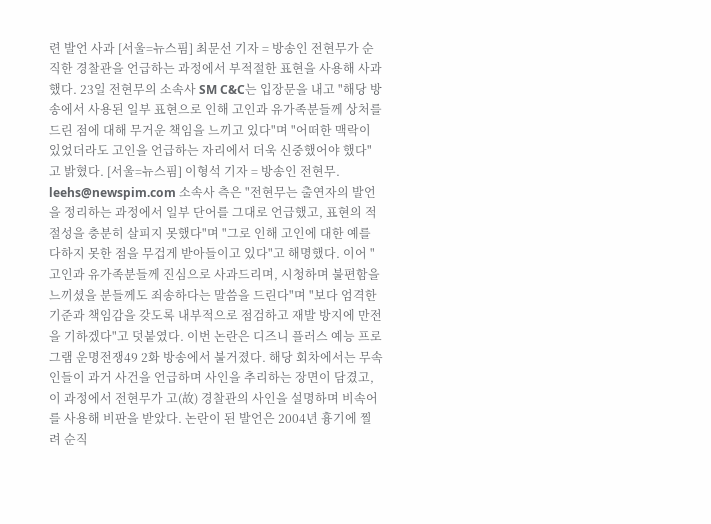련 발언 사과 [서울=뉴스핌] 최문선 기자 = 방송인 전현무가 순직한 경찰관을 언급하는 과정에서 부적절한 표현을 사용해 사과했다. 23일 전현무의 소속사 SM C&C는 입장문을 내고 "해당 방송에서 사용된 일부 표현으로 인해 고인과 유가족분들께 상처를 드린 점에 대해 무거운 책임을 느끼고 있다"며 "어떠한 맥락이 있었더라도 고인을 언급하는 자리에서 더욱 신중했어야 했다"고 밝혔다. [서울=뉴스핌] 이형석 기자 = 방송인 전현무. leehs@newspim.com 소속사 측은 "전현무는 출연자의 발언을 정리하는 과정에서 일부 단어를 그대로 언급했고, 표현의 적절성을 충분히 살피지 못했다"며 "그로 인해 고인에 대한 예를 다하지 못한 점을 무겁게 받아들이고 있다"고 해명했다. 이어 "고인과 유가족분들께 진심으로 사과드리며, 시청하며 불편함을 느끼셨을 분들께도 죄송하다는 말씀을 드린다"며 "보다 엄격한 기준과 책임감을 갖도록 내부적으로 점검하고 재발 방지에 만전을 기하겠다"고 덧붙였다. 이번 논란은 디즈니 플러스 예능 프로그램 운명전쟁49 2화 방송에서 불거졌다. 해당 회차에서는 무속인들이 과거 사건을 언급하며 사인을 추리하는 장면이 담겼고, 이 과정에서 전현무가 고(故) 경찰관의 사인을 설명하며 비속어를 사용해 비판을 받았다. 논란이 된 발언은 2004년 흉기에 찔려 순직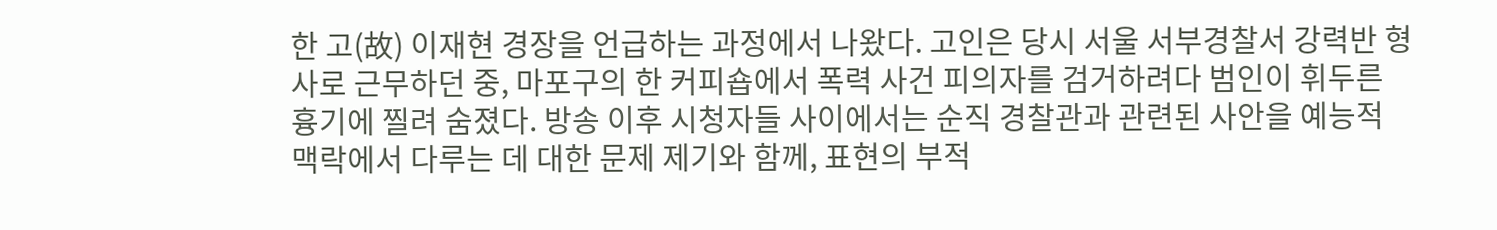한 고(故) 이재현 경장을 언급하는 과정에서 나왔다. 고인은 당시 서울 서부경찰서 강력반 형사로 근무하던 중, 마포구의 한 커피숍에서 폭력 사건 피의자를 검거하려다 범인이 휘두른 흉기에 찔려 숨졌다. 방송 이후 시청자들 사이에서는 순직 경찰관과 관련된 사안을 예능적 맥락에서 다루는 데 대한 문제 제기와 함께, 표현의 부적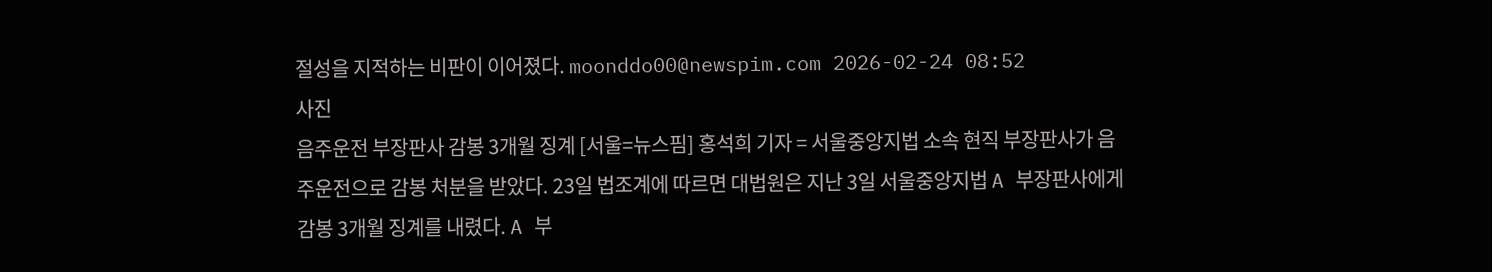절성을 지적하는 비판이 이어졌다. moonddo00@newspim.com 2026-02-24 08:52
사진
음주운전 부장판사 감봉 3개월 징계 [서울=뉴스핌] 홍석희 기자 = 서울중앙지법 소속 현직 부장판사가 음주운전으로 감봉 처분을 받았다. 23일 법조계에 따르면 대법원은 지난 3일 서울중앙지법 A 부장판사에게 감봉 3개월 징계를 내렸다. A 부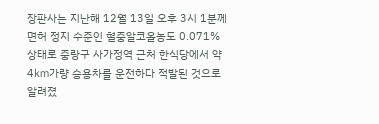장판사는 지난해 12월 13일 오후 3시 1분께 면허 정지 수준인 혈중알코올농도 0.071% 상태로 중랑구 사가정역 근처 한식당에서 약 4㎞가량 승용차를 운전하다 적발된 것으로 알려졌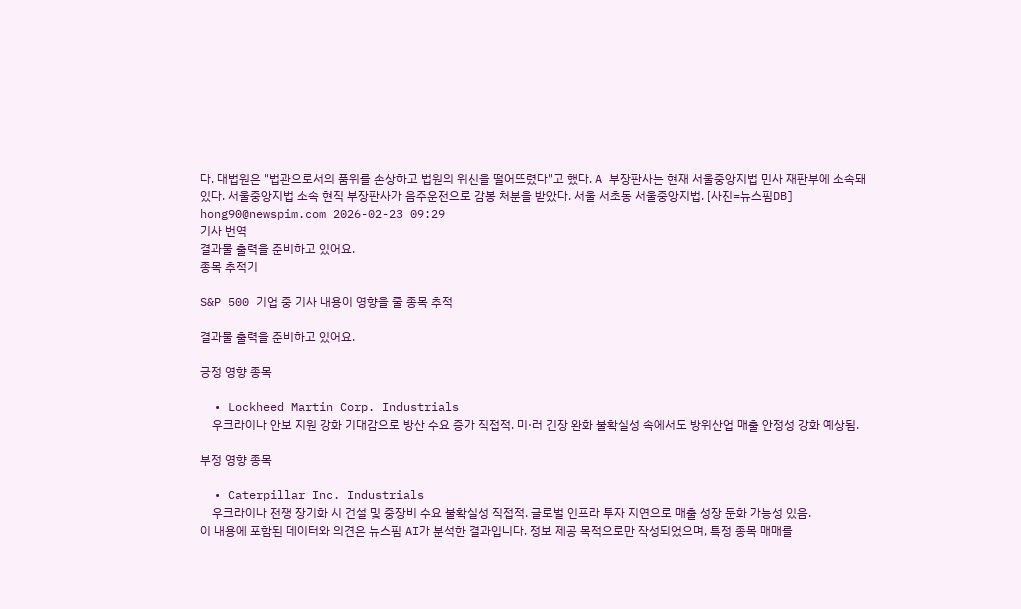다. 대법원은 "법관으로서의 품위를 손상하고 법원의 위신을 떨어뜨렸다"고 했다. A 부장판사는 현재 서울중앙지법 민사 재판부에 소속돼 있다. 서울중앙지법 소속 현직 부장판사가 음주운전으로 감봉 처분을 받았다. 서울 서초동 서울중앙지법. [사진=뉴스핌DB] hong90@newspim.com 2026-02-23 09:29
기사 번역
결과물 출력을 준비하고 있어요.
종목 추적기

S&P 500 기업 중 기사 내용이 영향을 줄 종목 추적

결과물 출력을 준비하고 있어요.

긍정 영향 종목

  • Lockheed Martin Corp. Industrials
    우크라이나 안보 지원 강화 기대감으로 방산 수요 증가 직접적. 미·러 긴장 완화 불확실성 속에서도 방위산업 매출 안정성 강화 예상됨.

부정 영향 종목

  • Caterpillar Inc. Industrials
    우크라이나 전쟁 장기화 시 건설 및 중장비 수요 불확실성 직접적. 글로벌 인프라 투자 지연으로 매출 성장 둔화 가능성 있음.
이 내용에 포함된 데이터와 의견은 뉴스핌 AI가 분석한 결과입니다. 정보 제공 목적으로만 작성되었으며, 특정 종목 매매를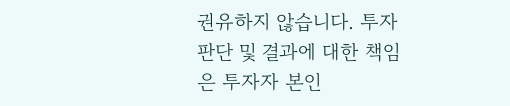권유하지 않습니다. 투자 판단 및 결과에 대한 책임은 투자자 본인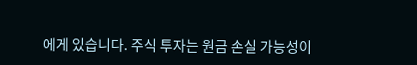에게 있습니다. 주식 투자는 원금 손실 가능성이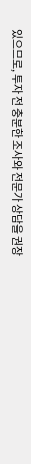있으므로, 투자 전 충분한 조사와 전문가 상담을 권장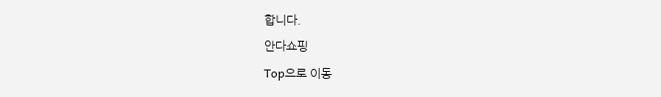합니다.
안다쇼핑
Top으로 이동